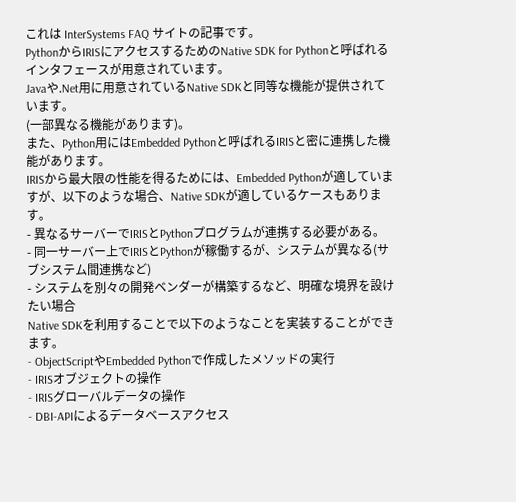これは InterSystems FAQ サイトの記事です。
PythonからIRISにアクセスするためのNative SDK for Pythonと呼ばれるインタフェースが用意されています。
Javaや.Net用に用意されているNative SDKと同等な機能が提供されています。
(一部異なる機能があります)。
また、Python用にはEmbedded Pythonと呼ばれるIRISと密に連携した機能があります。
IRISから最大限の性能を得るためには、Embedded Pythonが適していますが、以下のような場合、Native SDKが適しているケースもあります。
- 異なるサーバーでIRISとPythonプログラムが連携する必要がある。
- 同一サーバー上でIRISとPythonが稼働するが、システムが異なる(サブシステム間連携など)
- システムを別々の開発ベンダーが構築するなど、明確な境界を設けたい場合
Native SDKを利用することで以下のようなことを実装することができます。
- ObjectScriptやEmbedded Pythonで作成したメソッドの実行
- IRISオブジェクトの操作
- IRISグローバルデータの操作
- DBI-APIによるデータベースアクセス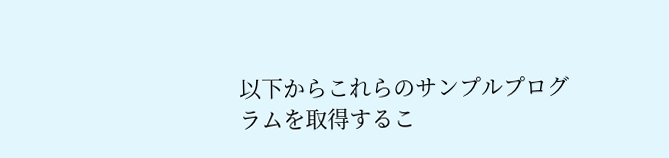以下からこれらのサンプルプログラムを取得するこ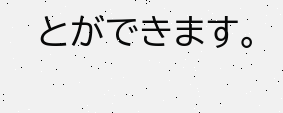とができます。